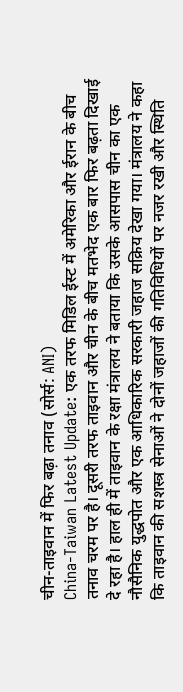चीन-ताइवान में फिर बढ़ा तनाव (सोर्स: ANI)
China-Taiwan Latest Update: एक तरफ मिडिल ईस्ट में अमेरिका और ईरान के बीच तनाव चरम पर है। दूसरी तरफ ताइवान और चीन के बीच मतभेद एक बार फिर बढ़ता दिखाई दे रहा है। हाल ही में ताइवान के रक्षा मंत्रालय ने बताया कि उसके आसपास चीन का एक नौसैनिक युद्धपोत और एक आधिकारिक सरकारी जहाज सक्रिय देखा गया। मंत्रालय ने कहा कि ताइवान की सशस्त्र सेनाओं ने दोनों जहाजों की गतिविधियों पर नजर रखी और स्थिति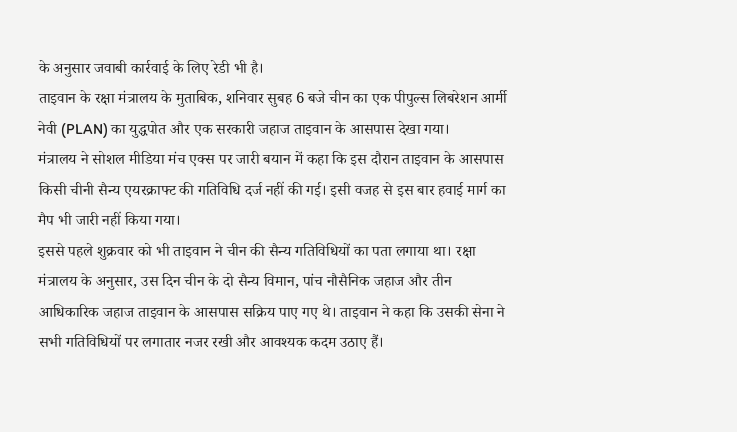के अनुसार जवाबी कार्रवाई के लिए रेडी भी है।
ताइवान के रक्षा मंत्रालय के मुताबिक, शनिवार सुबह 6 बजे चीन का एक पीपुल्स लिबरेशन आर्मी नेवी (PLAN) का युद्धपोत और एक सरकारी जहाज ताइवान के आसपास देखा गया।
मंत्रालय ने सोशल मीडिया मंच एक्स पर जारी बयान में कहा कि इस दौरान ताइवान के आसपास किसी चीनी सैन्य एयरक्राफ्ट की गतिविधि दर्ज नहीं की गई। इसी वजह से इस बार हवाई मार्ग का मैप भी जारी नहीं किया गया।
इससे पहले शुक्रवार को भी ताइवान ने चीन की सैन्य गतिविधियों का पता लगाया था। रक्षा मंत्रालय के अनुसार, उस दिन चीन के दो सैन्य विमान, पांच नौसैनिक जहाज और तीन आधिकारिक जहाज ताइवान के आसपास सक्रिय पाए गए थे। ताइवान ने कहा कि उसकी सेना ने सभी गतिविधियों पर लगातार नजर रखी और आवश्यक कदम उठाए हैं।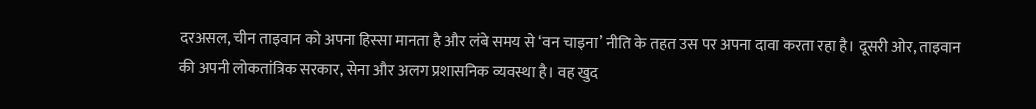दरअसल, चीन ताइवान को अपना हिस्सा मानता है और लंबे समय से ‘वन चाइना’ नीति के तहत उस पर अपना दावा करता रहा है। दूसरी ओर, ताइवान की अपनी लोकतांत्रिक सरकार, सेना और अलग प्रशासनिक व्यवस्था है। वह खुद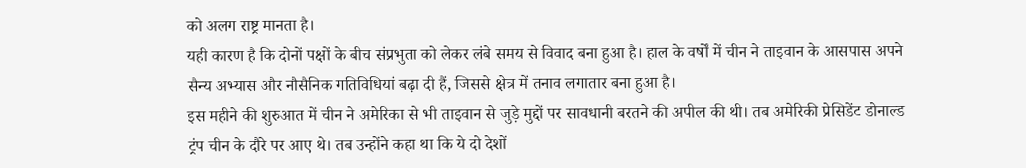को अलग राष्ट्र मानता है।
यही कारण है कि दोनों पक्षों के बीच संप्रभुता को लेकर लंबे समय से विवाद बना हुआ है। हाल के वर्षों में चीन ने ताइवान के आसपास अपने सैन्य अभ्यास और नौसैनिक गतिविधियां बढ़ा दी हैं, जिससे क्षेत्र में तनाव लगातार बना हुआ है।
इस महीने की शुरुआत में चीन ने अमेरिका से भी ताइवान से जुड़े मुद्दों पर सावधानी बरतने की अपील की थी। तब अमेरिकी प्रेसिडेंट डोनाल्ड ट्रंप चीन के दौरे पर आए थे। तब उन्होंने कहा था कि ये दो देशों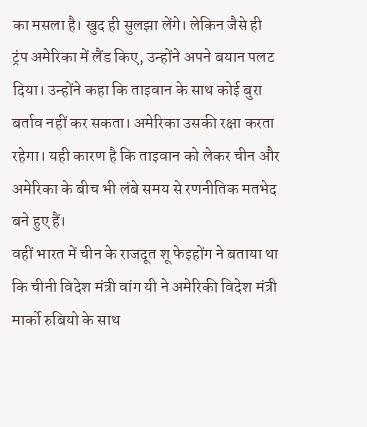का मसला है। खुद ही सुलझा लेंगे। लेकिन जैसे ही ट्रंप अमेरिका में लैंड किए, उन्होंने अपने बयान पलट दिया। उन्होंने कहा कि ताइवान के साथ कोई बुरा बर्ताव नहीं कर सकता। अमेरिका उसकी रक्षा करता रहेगा। यही कारण है कि ताइवान को लेकर चीन और अमेरिका के बीच भी लंबे समय से रणनीतिक मतभेद बने हुए हैं।
वहीं भारत में चीन के राजदूत शू फेइहोंग ने बताया था कि चीनी विदेश मंत्री वांग यी ने अमेरिकी विदेश मंत्री मार्को रुबियो के साथ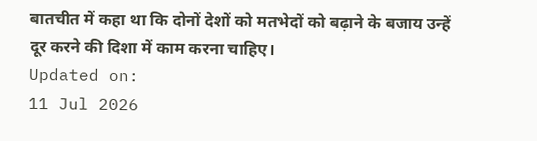बातचीत में कहा था कि दोनों देशों को मतभेदों को बढ़ाने के बजाय उन्हें दूर करने की दिशा में काम करना चाहिए।
Updated on:
11 Jul 2026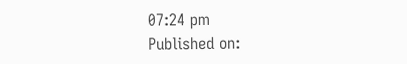07:24 pm
Published on: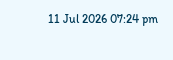11 Jul 2026 07:24 pm